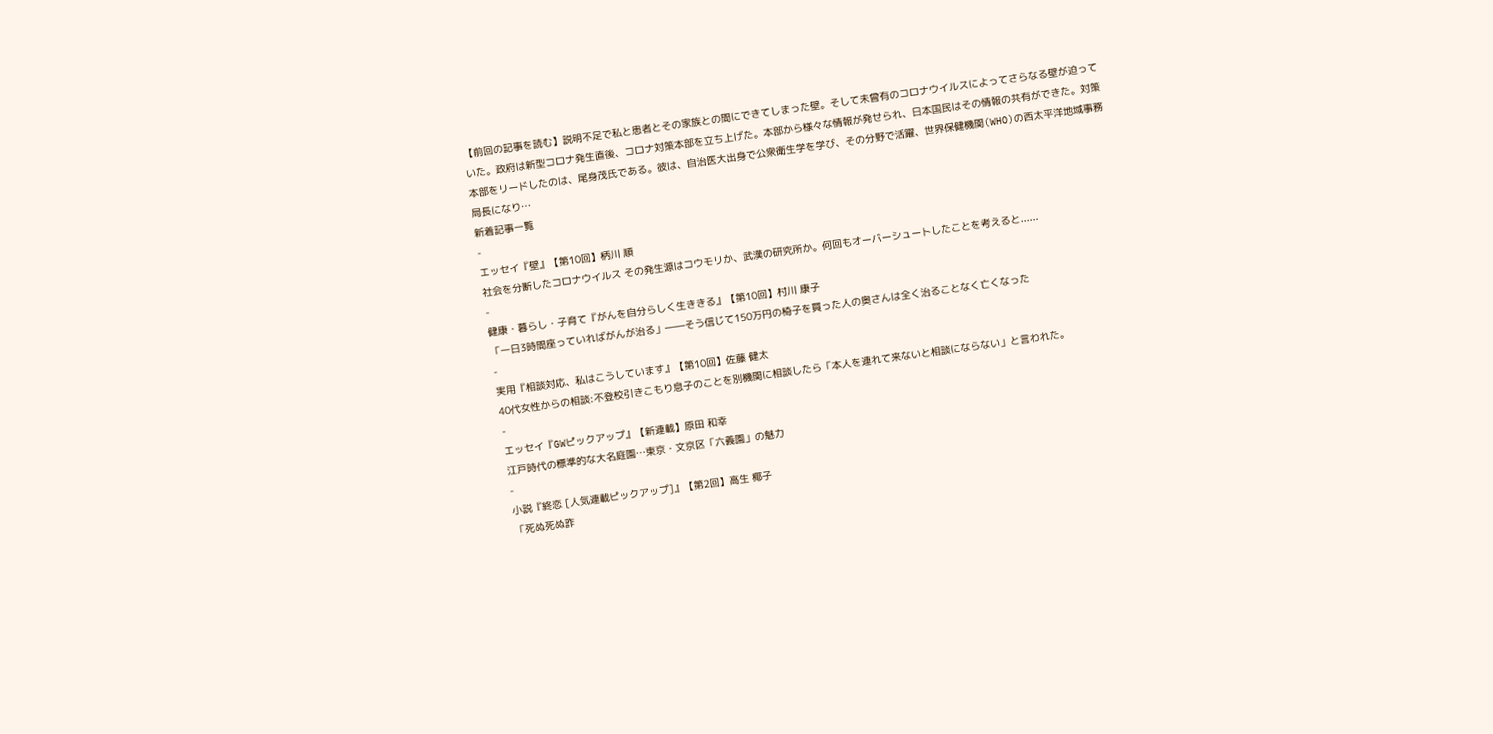【前回の記事を読む】説明不足で私と患者とその家族との間にできてしまった壁。そして未曾有のコロナウイルスによってさらなる壁が迫っていた。政府は新型コロナ発生直後、コロナ対策本部を立ち上げた。本部から様々な情報が発せられ、日本国民はその情報の共有ができた。対策本部をリードしたのは、尾身茂氏である。彼は、自治医大出身で公衆衛生学を学び、その分野で活躍、世界保健機関(WHO)の西太平洋地域事務局長になり…
新着記事一覧
-
エッセイ『壁』【第10回】柄川 順
社会を分断したコロナウイルス その発生源はコウモリか、武漢の研究所か。何回もオーバーシュートしたことを考えると......
-
健康・暮らし・子育て『がんを自分らしく生ききる』【第10回】村川 康子
「一日3時間座っていればがんが治る」――そう信じて150万円の椅子を買った人の奥さんは全く治ることなく亡くなった
-
実用『相談対応、私はこうしています』【第10回】佐藤 健太
40代女性からの相談:不登校引きこもり息子のことを別機関に相談したら「本人を連れて来ないと相談にならない」と言われた。
-
エッセイ『GWピックアップ』【新連載】原田 和幸
江戸時代の標準的な大名庭園…東京・文京区「六義園」の魅力
-
小説『終恋 [人気連載ピックアップ]』【第2回】高生 椰子
「死ぬ死ぬ詐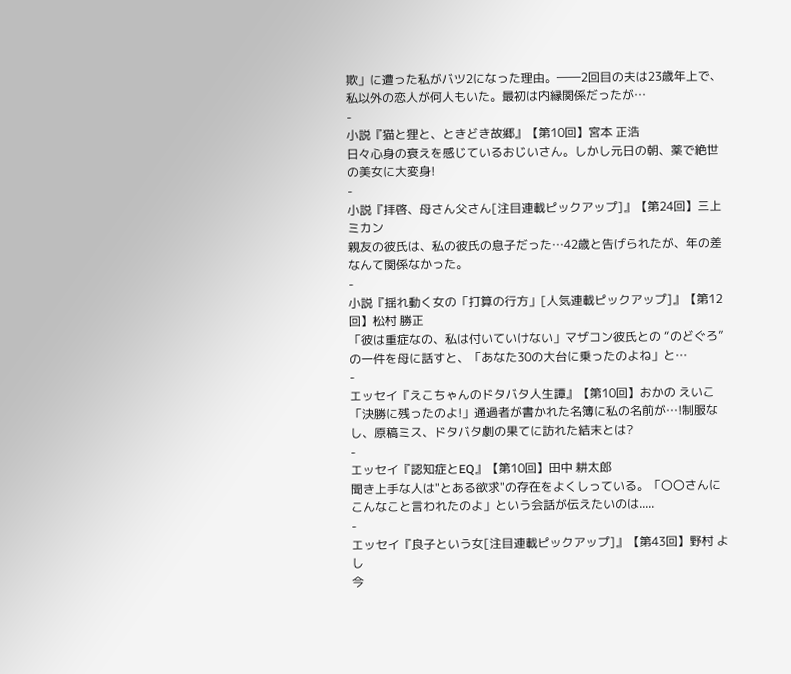欺」に遭った私がバツ2になった理由。――2回目の夫は23歳年上で、私以外の恋人が何人もいた。最初は内縁関係だったが…
-
小説『猫と狸と、ときどき故郷』【第10回】宮本 正浩
日々心身の衰えを感じているおじいさん。しかし元日の朝、薬で絶世の美女に大変身!
-
小説『拝啓、母さん父さん[注目連載ピックアップ]』【第24回】三上 ミカン
親友の彼氏は、私の彼氏の息子だった…42歳と告げられたが、年の差なんて関係なかった。
-
小説『揺れ動く女の「打算の行方」[人気連載ピックアップ]』【第12回】松村 勝正
「彼は重症なの、私は付いていけない」マザコン彼氏との “のどぐろ” の一件を母に話すと、「あなた30の大台に乗ったのよね」と…
-
エッセイ『えこちゃんのドタバタ人生譚』【第10回】おかの えいこ
「決勝に残ったのよ!」通過者が書かれた名簿に私の名前が…!制服なし、原稿ミス、ドタバタ劇の果てに訪れた結末とは?
-
エッセイ『認知症とEQ』【第10回】田中 耕太郎
聞き上手な人は"とある欲求"の存在をよくしっている。「〇〇さんにこんなこと言われたのよ」という会話が伝えたいのは.....
-
エッセイ『良子という女[注目連載ピックアップ]』【第43回】野村 よし
今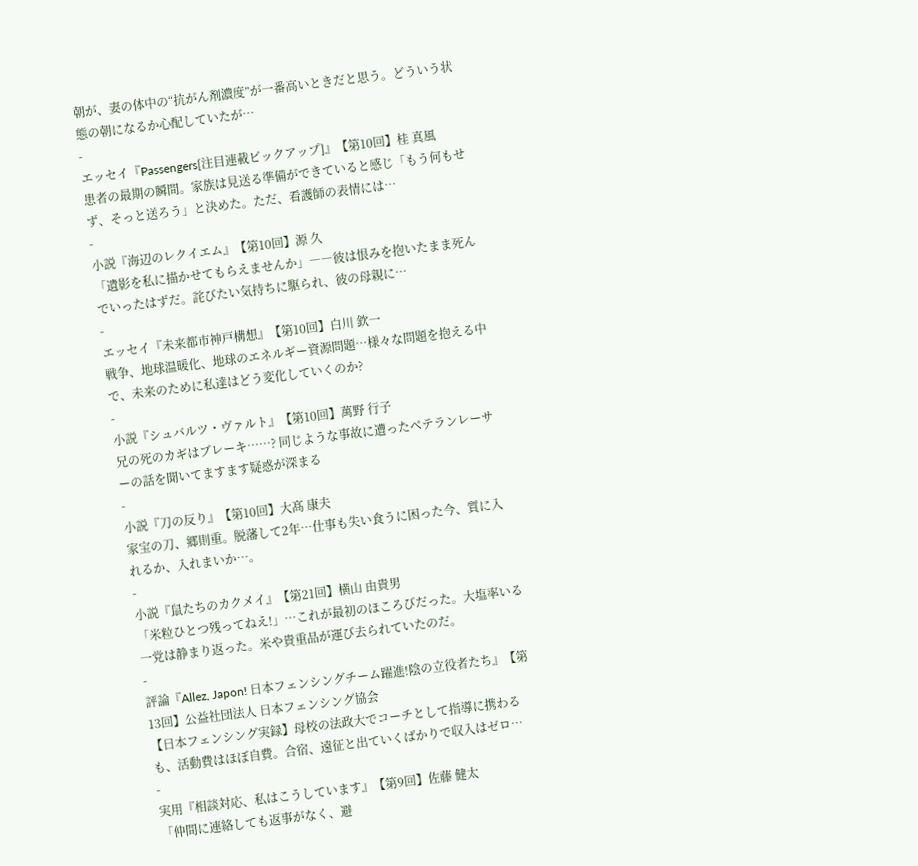朝が、妻の体中の“抗がん剤濃度”が一番高いときだと思う。どういう状態の朝になるか心配していたが…
-
エッセイ『Passengers[注目連載ピックアップ]』【第10回】桂 真風
患者の最期の瞬間。家族は見送る準備ができていると感じ「もう何もせず、そっと送ろう」と決めた。ただ、看護師の表情には…
-
小説『海辺のレクイエム』【第10回】源 久
「遺影を私に描かせてもらえませんか」――彼は恨みを抱いたまま死んでいったはずだ。詫びたい気持ちに駆られ、彼の母親に…
-
エッセイ『未来都市神戸構想』【第10回】白川 欽一
戦争、地球温暖化、地球のエネルギー資源問題…様々な問題を抱える中で、未来のために私達はどう変化していくのか?
-
小説『シュバルツ・ヴァルト』【第10回】萬野 行子
兄の死のカギはブレーキ……? 同じような事故に遭ったベテランレーサーの話を聞いてますます疑惑が深まる
-
小説『刀の反り』【第10回】大髙 康夫
家宝の刀、郷則重。脱藩して2年…仕事も失い食うに困った今、質に入れるか、入れまいか…。
-
小説『鼠たちのカクメイ』【第21回】横山 由貴男
「米粒ひとつ残ってねえ!」…これが最初のほころびだった。大塩率いる一党は静まり返った。米や貴重品が運び去られていたのだ。
-
評論『Allez, Japon! 日本フェンシングチーム躍進!陰の立役者たち』【第13回】公益社団法人 日本フェンシング協会
【日本フェンシング実録】母校の法政大でコーチとして指導に携わるも、活動費はほぼ自費。合宿、遠征と出ていくばかりで収入はゼロ…
-
実用『相談対応、私はこうしています』【第9回】佐藤 健太
「仲間に連絡しても返事がなく、避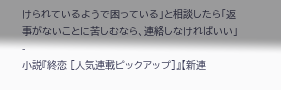けられているようで困っている」と相談したら「返事がないことに苦しむなら、連絡しなければいい」
-
小説『終恋 [人気連載ピックアップ]』【新連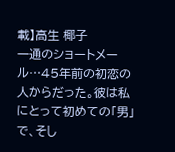載】高生 椰子
一通のショートメール…45年前の初恋の人からだった。彼は私にとって初めての「男」で、そし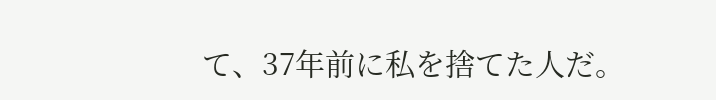て、37年前に私を捨てた人だ。